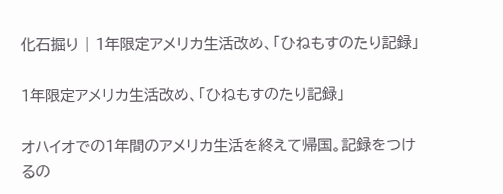化石掘り | 1年限定アメリカ生活改め、「ひねもすのたり記録」

1年限定アメリカ生活改め、「ひねもすのたり記録」

オハイオでの1年間のアメリカ生活を終えて帰国。記録をつけるの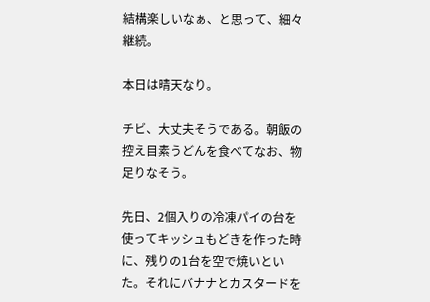結構楽しいなぁ、と思って、細々継続。

本日は晴天なり。

チビ、大丈夫そうである。朝飯の控え目素うどんを食べてなお、物足りなそう。

先日、2個入りの冷凍パイの台を使ってキッシュもどきを作った時に、残りの1台を空で焼いといた。それにバナナとカスタードを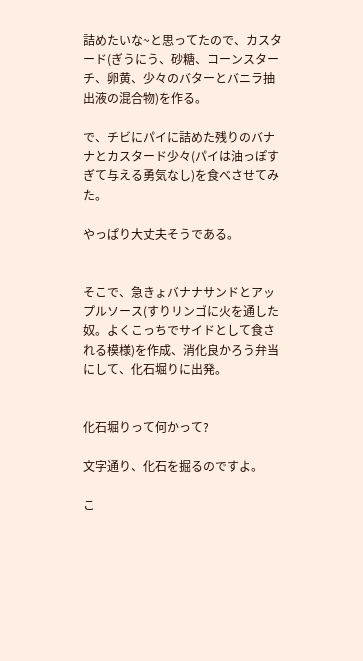詰めたいな~と思ってたので、カスタード(ぎうにう、砂糖、コーンスターチ、卵黄、少々のバターとバニラ抽出液の混合物)を作る。

で、チビにパイに詰めた残りのバナナとカスタード少々(パイは油っぽすぎて与える勇気なし)を食べさせてみた。

やっぱり大丈夫そうである。


そこで、急きょバナナサンドとアップルソース(すりリンゴに火を通した奴。よくこっちでサイドとして食される模様)を作成、消化良かろう弁当にして、化石堀りに出発。


化石堀りって何かって?

文字通り、化石を掘るのですよ。

こ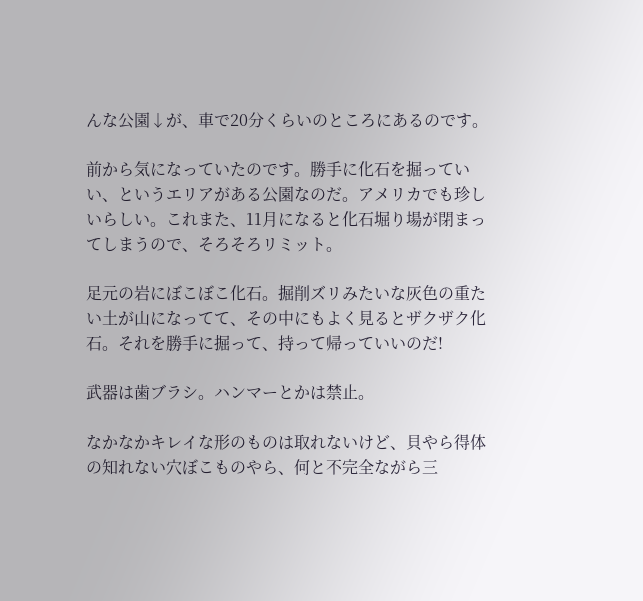んな公園↓が、車で20分くらいのところにあるのです。

前から気になっていたのです。勝手に化石を掘っていい、というエリアがある公園なのだ。アメリカでも珍しいらしい。これまた、11月になると化石堀り場が閉まってしまうので、そろそろリミット。

足元の岩にぼこぼこ化石。掘削ズリみたいな灰色の重たい土が山になってて、その中にもよく見るとザクザク化石。それを勝手に掘って、持って帰っていいのだ!

武器は歯ブラシ。ハンマーとかは禁止。

なかなかキレイな形のものは取れないけど、貝やら得体の知れない穴ぼこものやら、何と不完全ながら三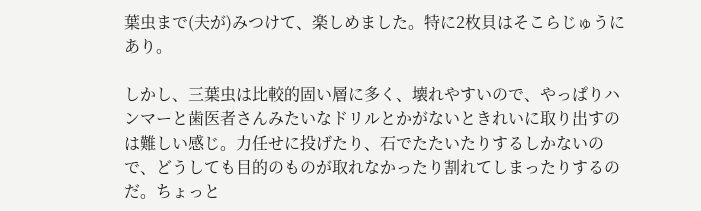葉虫まで(夫が)みつけて、楽しめました。特に2枚貝はそこらじゅうにあり。

しかし、三葉虫は比較的固い層に多く、壊れやすいので、やっぱりハンマーと歯医者さんみたいなドリルとかがないときれいに取り出すのは難しい感じ。力任せに投げたり、石でたたいたりするしかないので、どうしても目的のものが取れなかったり割れてしまったりするのだ。ちょっと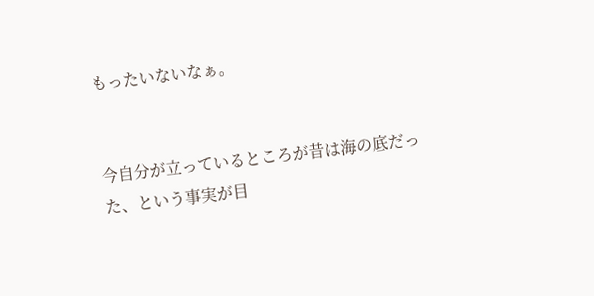もったいないなぁ。


今自分が立っているところが昔は海の底だった、という事実が目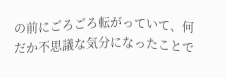の前にごろごろ転がっていて、何だか不思議な気分になったことで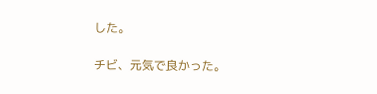した。

チビ、元気で良かった。